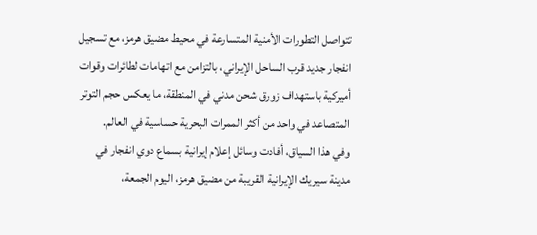تتواصل التطورات الأمنية المتسارعة في محيط مضيق هرمز، مع تسجيل انفجار جديد قرب الساحل الإيراني، بالتزامن مع اتهامات لطائرات وقوات أميركية باستهداف زورق شحن مدني في المنطقة، ما يعكس حجم التوتر المتصاعد في واحد من أكثر الممرات البحرية حساسية في العالم.
وفي هذا السياق، أفادت وسائل إعلام إيرانية بسماع دوي انفجار في مدينة سيريك الإيرانية القريبة من مضيق هرمز، اليوم الجمعة،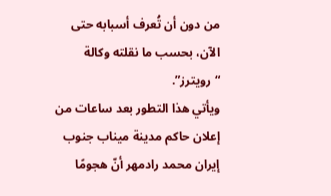من دون أن تُعرف أسبابه حتى الآن، بحسب ما نقلته وكالة “رويترز”.
ويأتي هذا التطور بعد ساعات من إعلان حاكم مدينة ميناب جنوب إيران محمد رادمهر أنّ هجومًا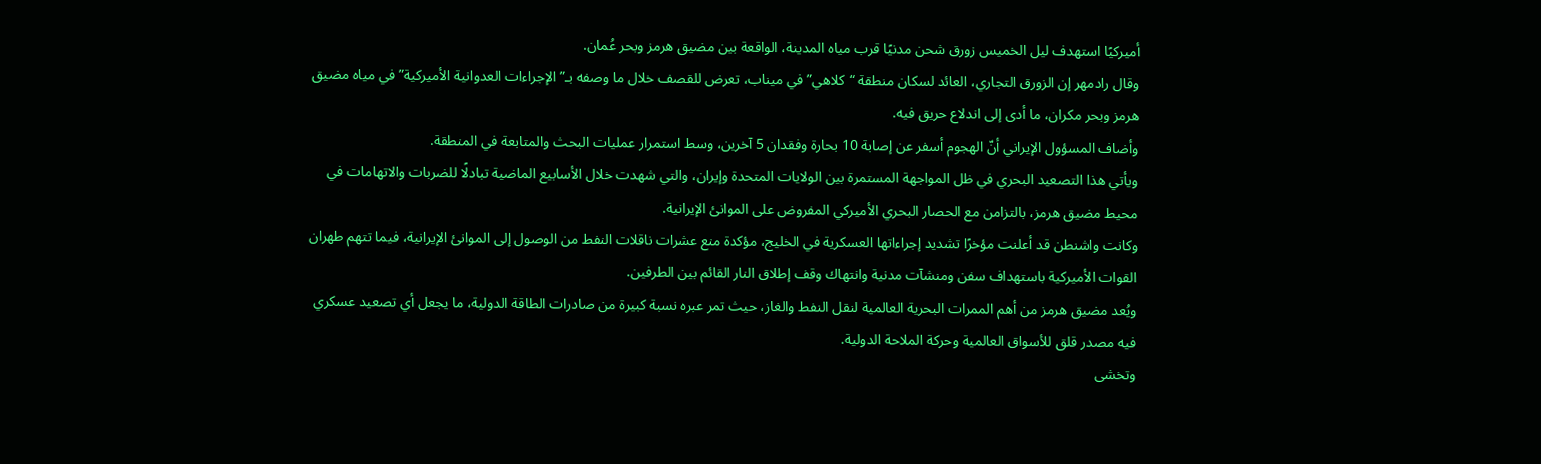أميركيًا استهدف ليل الخميس زورق شحن مدنيًا قرب مياه المدينة، الواقعة بين مضيق هرمز وبحر عُمان.
وقال رادمهر إن الزورق التجاري، العائد لسكان منطقة “كلاهي” في ميناب، تعرض للقصف خلال ما وصفه بـ”الإجراءات العدوانية الأميركية” في مياه مضيق هرمز وبحر مكران، ما أدى إلى اندلاع حريق فيه.
وأضاف المسؤول الإيراني أنّ الهجوم أسفر عن إصابة 10 بحارة وفقدان 5 آخرين، وسط استمرار عمليات البحث والمتابعة في المنطقة.
ويأتي هذا التصعيد البحري في ظل المواجهة المستمرة بين الولايات المتحدة وإيران، والتي شهدت خلال الأسابيع الماضية تبادلًا للضربات والاتهامات في محيط مضيق هرمز، بالتزامن مع الحصار البحري الأميركي المفروض على الموانئ الإيرانية.
وكانت واشنطن قد أعلنت مؤخرًا تشديد إجراءاتها العسكرية في الخليج، مؤكدة منع عشرات ناقلات النفط من الوصول إلى الموانئ الإيرانية، فيما تتهم طهران القوات الأميركية باستهداف سفن ومنشآت مدنية وانتهاك وقف إطلاق النار القائم بين الطرفين.
ويُعد مضيق هرمز من أهم الممرات البحرية العالمية لنقل النفط والغاز، حيث تمر عبره نسبة كبيرة من صادرات الطاقة الدولية، ما يجعل أي تصعيد عسكري فيه مصدر قلق للأسواق العالمية وحركة الملاحة الدولية.
وتخشى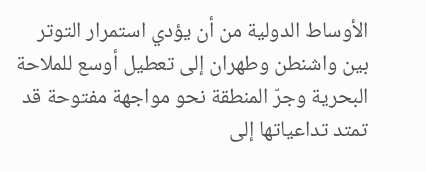الأوساط الدولية من أن يؤدي استمرار التوتر بين واشنطن وطهران إلى تعطيل أوسع للملاحة البحرية وجرّ المنطقة نحو مواجهة مفتوحة قد تمتد تداعياتها إلى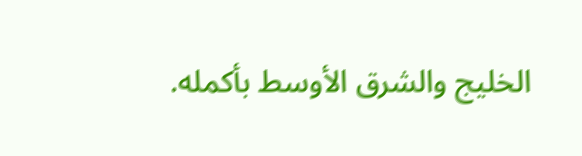الخليج والشرق الأوسط بأكمله.